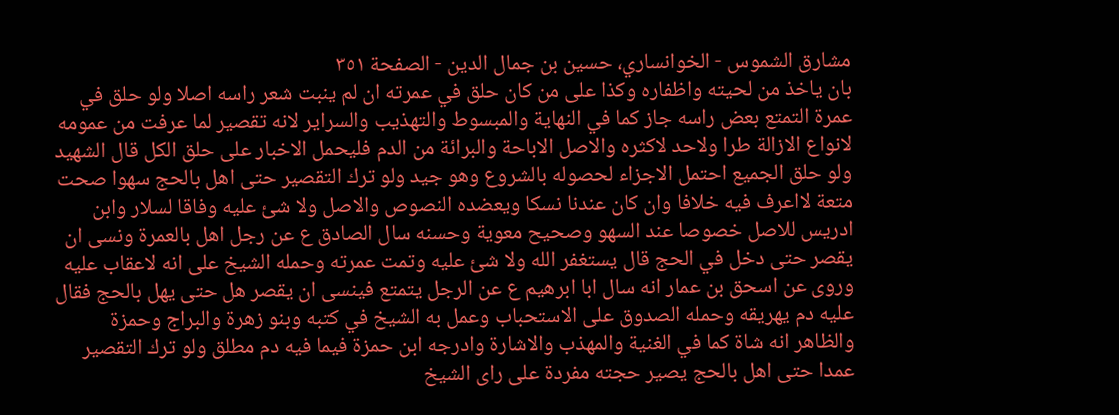مشارق الشموس - الخوانساري، حسين بن جمال الدين - الصفحة ٣٥١
بان ياخذ من لحيته واظفاره وكذا على من كان حلق في عمرته ان لم ينبت شعر راسه اصلا ولو حلق في عمرة التمتع بعض راسه جاز كما في النهاية والمبسوط والتهذيب والسراير لانه تقصير لما عرفت من عمومه لانواع الازالة طرا ولاحد لاكثره والاصل الاباحة والبرائة من الدم فليحمل الاخبار على حلق الكل قال الشهيد ولو حلق الجميع احتمل الاجزاء لحصوله بالشروع وهو جيد ولو ترك التقصير حتى اهل بالحج سهوا صحت متعة لااعرف فيه خلافا وان كان عندنا نسكا ويعضده النصوص والاصل ولا شئ عليه وفاقا لسلار وابن ادريس للاصل خصوصا عند السهو وصحيح معوية وحسنه سال الصادق ع عن رجل اهل بالعمرة ونسى ان يقصر حتى دخل في الحج قال يستغفر الله ولا شئ عليه وتمت عمرته وحمله الشيخ على انه لاعقاب عليه وروى عن اسحق بن عمار انه سال ابا ابرهيم ع عن الرجل يتمتع فينسى ان يقصر هل حتى يهل بالحج فقال عليه دم يهريقه وحمله الصدوق على الاستحباب وعمل به الشيخ في كتبه وبنو زهرة والبراج وحمزة والظاهر انه شاة كما في الغنية والمهذب والاشارة وادرجه ابن حمزة فيما فيه دم مطلق ولو ترك التقصير عمدا حتى اهل بالحج يصير حجته مفردة على راى الشيخ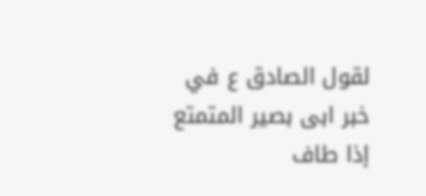لقول الصادق ع في خبر ابى بصير المتمتع إذا طاف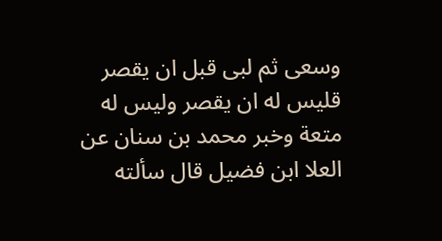وسعى ثم لبى قبل ان يقصر قليس له ان يقصر وليس له متعة وخبر محمد بن سنان عن العلا ابن فضيل قال سألته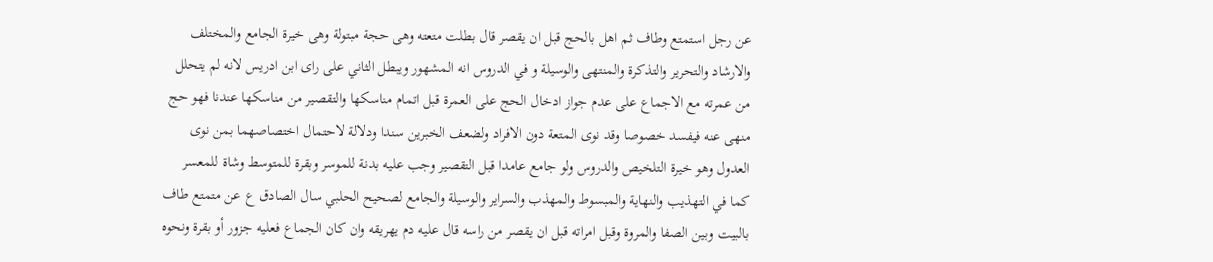عن رجل استمتع وطاف ثم اهل بالحج قبل ان يقصر قال بطلت متعته وهى حجة مبتولة وهى خيرة الجامع والمختلف والارشاد والتحرير والتذكرة والمنتهى والوسيلة و في الدروس انه المشهور ويبطل الثاني على راى ابن ادريس لانه لم يتحلل من عمرته مع الاجماع على عدم جواز ادخال الحج على العمرة قبل اتمام مناسكها والتقصير من مناسكها عندنا فهو حج منهى عنه فيفسد خصوصا وقد نوى المتعة دون الافراد ولضعف الخبرين سندا ودلالة لاحتمال اختصاصهما بمن نوى العدول وهو خيرة التلخيص والدروس ولو جامع عامدا قبل التقصير وجب عليه بدنة للموسر وبقرة للمتوسط وشاة للمعسر كما في التهذيب والنهاية والمبسوط والمهذب والسراير والوسيلة والجامع لصحيح الحلبي سال الصادق ع عن متمتع طاف بالبيت وبين الصفا والمروة وقبل امراته قبل ان يقصر من راسه قال عليه دم يهريقه وان كان الجماع فعليه جزور أو بقرة ونحوه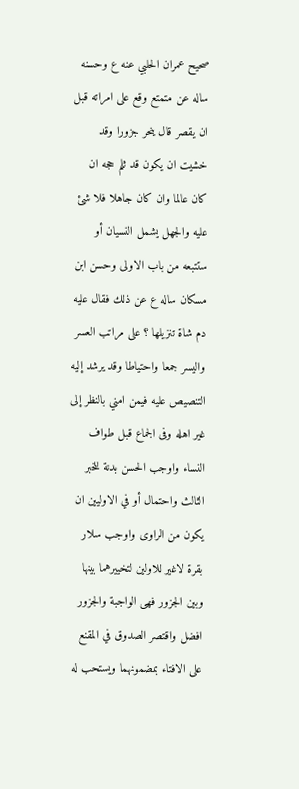صحيح عمران الحلبي عنه ع وحسنه ساله عن متمتع وقع على امراته قبل ان يقصر قال ينحر جزورا وقد خشيت ان يكون قد ثلم حجه ان كان عالما وان كان جاهلا فلا شئ عليه والجهل يشمل النسيان أو ستتبعه من باب الاولى وحسن ابن مسكان ساله ع عن ذلك فقال عليه دم شاة تنزيلها ؟ على مراتب العسر واليسر جمعا واحتياطا وقد يرشد إليه التنصيص عليه فيمن امني بالنظر إلى غير اهله وفى الجماع قبل طواف النساء واوجب الحسن بدنة للخبر الثالث واحتمال أو في الاوليين ان يكون من الراوى واوجب سلار بقرة لاغير للاولين لتخييرهما بينها وبين الجزور فهى الواجبة والجزور افضل واقتصر الصدوق في المقنع على الافتاء بمضمونهما ويستحب له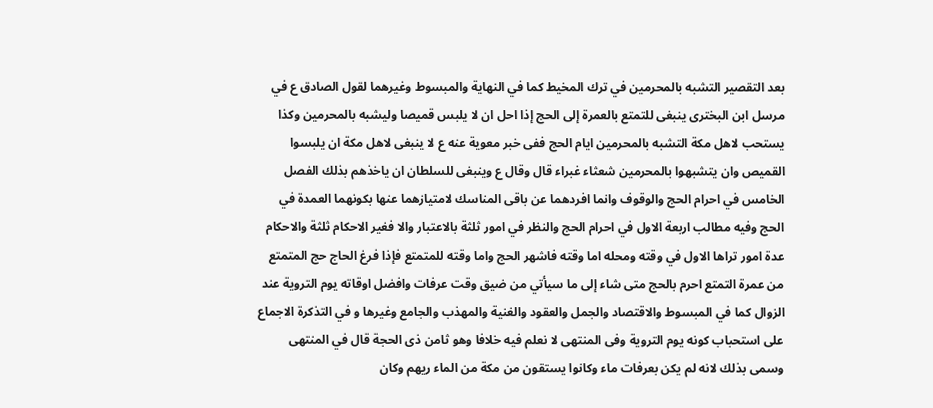بعد التقصير التشبه بالمحرمين في ترك المخيط كما في النهاية والمبسوط وغيرهما لقول الصادق ع في مرسل ابن البخترى ينبغى للتمتع بالعمرة إلى الحج إذا احل ان لا يلبس قميصا وليشبه بالمحرمين وكذا يستحب لاهل مكة التشبه بالمحرمين ايام الحج ففى خبر معوية عنه ع لا ينبغى لاهل مكة ان يلبسوا القميص وان يتشبهوا بالمحرمين شعثاء غبراء قال وقال ع وينبغى للسلطان ان ياخذهم بذلك الفصل الخامس في احرام الحج والوقوف وانما افردهما عن باقى المناسك لامتيازهما عنها بكونهما العمدة في الحج وفيه مطالب اربعة الاول في احرام الحج والنظر في امور ثلثة بالاعتبار والا فغير الاحكام ثلثة والاحكام عدة امور تراها الاول في وقته ومحله اما وقته فاشهر الحج واما وقته للمتمتع فإذا فرغ الحاج حج المتمتع من عمرة التمتع احرم بالحج متى شاء إلى ما سيأتي من ضيق وقت عرفات وافضل اوقاته يوم التروية عند الزوال كما في المبسوط والاقتصاد والجمل والعقود والغنية والمهذب والجامع وغيرها و في التذكرة الاجماع على استحباب كونه يوم التروية وفى المنتهى لا نعلم فيه خلافا وهو ثامن ذى الحجة قال في المنتهى وسمى بذلك لانه لم يكن بعرفات ماء وكانوا يستقون من مكة من الماء ريهم وكان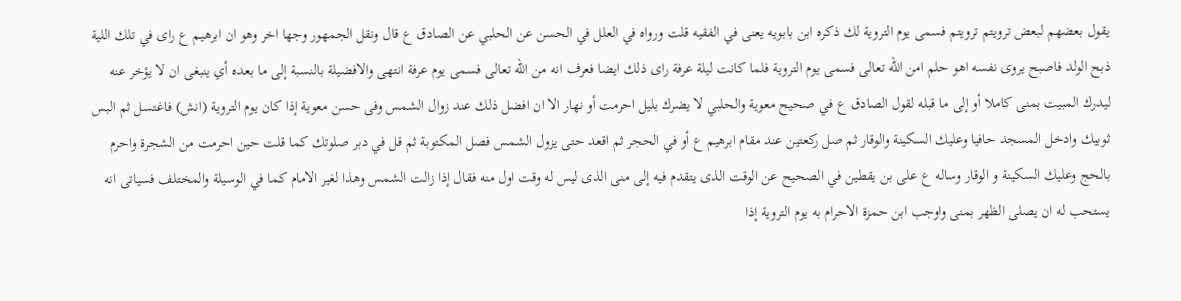يقول بعضهم لبعض ترويتم ترويتم فسمى يوم التروية لك ذكره ابن بابويه يعنى في الفقيه قلت ورواه في العلل في الحسن عن الحلبي عن الصادق ع قال ونقل الجمهور وجها اخر وهو ان ابرهيم ع راى في تلك اللية ذبح الولد فاصبح يروى نفسه اهو حلم امن الله تعالى فسمى يوم التروية فلما كانت ليلة عرفة راى ذلك ايضا فعرف انه من الله تعالى فسمى يوم عرفة انتهى والافضيلة بالنسبة إلى ما بعده أي ينبغى ان لا يؤخر عنه ليدرك المبيت بمنى كاملا أو إلى ما قبله لقول الصادق ع في صحيح معوية والحلبي لا يضرك بليل احرمت أو نهار الا ان افضل ذلك عند زوال الشمس وفى حسن معوية إذا كان يوم التروية (انش) فاغتسل ثم البس ثوبيك وادخل المسجد حافيا وعليك السكينة والوقار ثم صل ركعتين عند مقام ابرهيم ع أو في الحجر ثم اقعد حتى يزول الشمس فصل المكتوبة ثم قل في دبر صلوتك كما قلت حين احرمت من الشجرة واحرم بالحج وعليك السكينة و الوقار وساله ع على بن يقطين في الصحيح عن الوقت الذى يتقدم فيه إلى منى الذى ليس له وقت اول منه فقال إذا زالت الشمس وهذا لغير الامام كما في الوسيلة والمختلف فسياتى انه يستحب له ان يصلى الظهر بمنى واوجب ابن حمزة الاحرام به يوم التروية إذا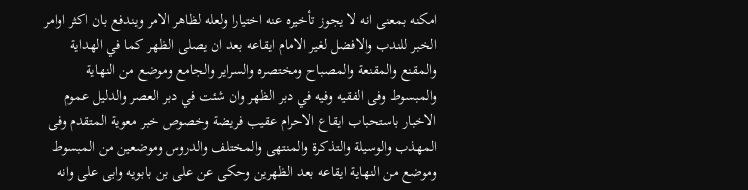امكنه بمعنى انه لا يجوز تأخيره عنه اختيارا ولعله لظاهر الامر ويندفع بان اكثر اوامر الخبر للندب والافضل لغير الامام ايقاعه بعد ان يصلى الظهر كما في الهداية والمقنع والمقنعة والمصباح ومختصره والسراير والجامع وموضع من النهاية والمبسوط وفى الفقيه وفيه في دبر الظهر وان شئت في دبر العصر والدليل عموم الاخبار باستحباب ايقاع الاحرام عقيب فريضة وخصوص خبر معوية المتقدم وفى المهذب والوسيلة والتذكرة والمنتهى والمختلف والدروس وموضعين من المبسوط وموضع من النهاية ايقاعه بعد الظهرين وحكى عن على بن بابويه وابى على وانه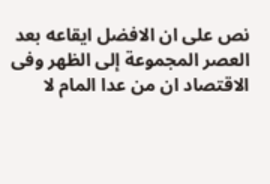نص على ان الافضل ايقاعه بعد العصر المجموعة إلى الظهر وفى الاقتصاد ان من عدا المام لا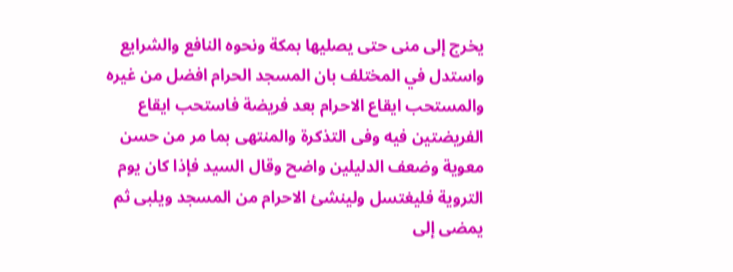يخرج إلى منى حتى يصليها بمكة ونحوه النافع والشرايع واستدل في المختلف بان المسجد الحرام افضل من غيره والمستحب ايقاع الاحرام بعد فريضة فاستحب ايقاع الفريضتين فيه وفى التذكرة والمنتهى بما مر من حسن معوية وضعف الدليلين واضح وقال السيد فإذا كان يوم التروية فليغتسل ولينشئ الاحرام من المسجد ويلبى ثم يمضى إلى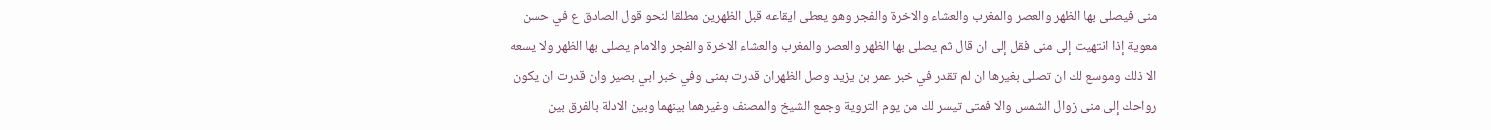منى فيصلى بها الظهر والعصر والمغرب والعشاء والاخرة والفجر وهو يعطى ايقاعه قبل الظهرين مطلقا لنحو قول الصادق ع في حسن معوية إذا انتهيت إلى منى فقل إلى ان قال ثم يصلى بها الظهر والعصر والمغرب والعشاء الاخرة والفجر والامام يصلى بها الظهر ولا يسعه الا ذلك وموسع لك ان تصلى بغيرها ان لم تقدر في خبر عمر بن يزيد وصل الظهران قدرت بمنى وفي خبر ابي بصير وان قدرت ان يكون رواحك إلى منى زوال الشمس والا فمتى تيسر لك من يوم التروية وجمع الشيخ والمصنف وغيرهما بينهما وبين الادلة بالفرق بين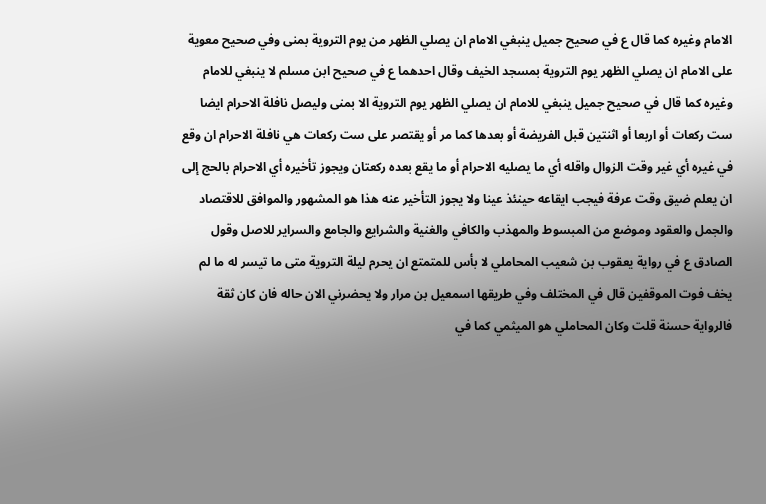الامام وغيره كما قال ع في صحيح جميل ينبغي الامام ان يصلي الظهر من يوم التروية بمنى وفي صحيح معوية على الامام ان يصلي الظهر يوم التروية بمسجد الخيف وقال احدهما ع في صحيح ابن مسلم لا ينبغي للامام وغيره كما قال في صحيح جميل ينبغي للامام ان يصلي الظهر يوم التروية الا بمنى وليصل نافلة الاحرام ايضا ست ركعات أو اربعا أو اثنتين قبل الفريضة أو بعدها كما مر أو يقتصر على ست ركعات هي نافلة الاحرام ان وقع في غيره أي غير وقت الزوال واقله أي ما يصليه الاحرام أو ما يقع بعده ركعتان ويجوز تأخيره أي الاحرام بالحج إلى ان يعلم ضيق وقت عرفة فيجب ايقاعه حينئذ عينا ولا يجوز التأخير عنه هذا هو المشهور والموافق للاقتصاد والجمل والعقود وموضع من المبسوط والمهذب والكافي والغنية والشرايع والجامع والسراير للاصل وقول الصادق ع في رواية يعقوب بن شعيب المحاملي لا بأس للمتمتع ان يحرم ليلة التروية متى ما تيسر له ما لم يخف فوت الموقفين قال في المختلف وفي طريقها اسمعيل بن مرار ولا يحضرني الان حاله فان كان ثقة فالرواية حسنة قلت وكان المحاملي هو الميثمي كما في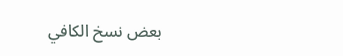بعض نسخ الكافي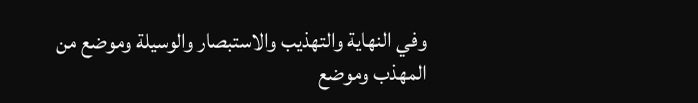وفي النهاية والتهذيب والاستبصار والوسيلة وموضع من المهذب وموضع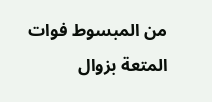من المبسوط فوات المتعة بزوال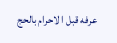عرفه قبل ا لاحرام بالحج